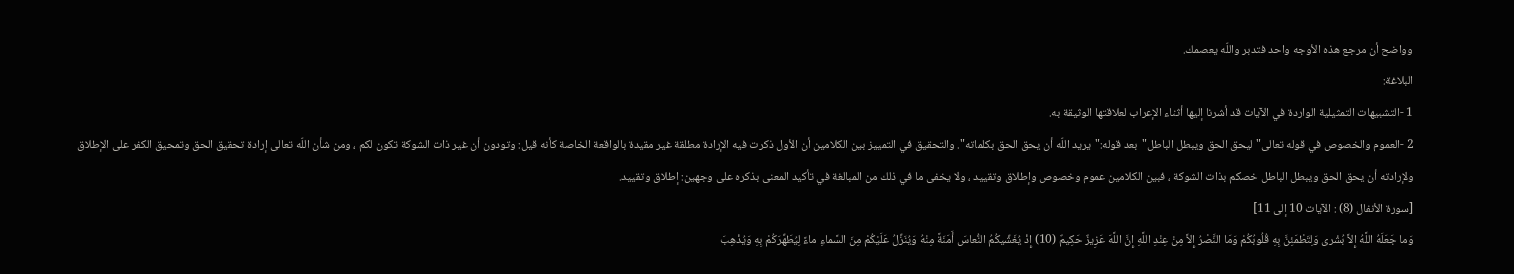وواضح أن مرجع هذه الأوجه واحد فتدبر واللّه يعصمك.
البلاغة:
1 -التشبيهات التمثيلية الواردة في الآيات قد أشرنا إليها أثناء الإعراب لعلاقتها الوثيقة به.
2 -العموم والخصوص في قوله تعالى"ليحق الحق ويبطل الباطل"بعد قوله:"يريد اللّه أن يحق الحق بكلماته". والتحقيق في التمييز بين الكلامين أن الأول ذكرت فيه الإرادة مطلقة غير مقيدة بالواقعة الخاصة كأنه قيل: وتودون أن غير ذات الشوكة تكون لكم ، ومن شأن اللّه تعالى إرادة تحقيق الحق وتمحيق الكفر على الإطلاق ولإرادته أن يحق الحق ويبطل الباطل خصكم بذات الشوكة ، فبين الكلامين عموم وخصوص وإطلاق وتقييد ، ولا يخفى ما في ذلك من المبالغة في تأكيد المعنى بذكره على وجهين: إطلاق وتقييد.
[سورة الأنفال (8) : الآيات 10 إلى 11]
وَما جَعَلَهُ اللَّهُ إِلاَّ بُشْرى وَلِتَطْمَئِنَّ بِهِ قُلُوبُكُمْ وَمَا النَّصْرُ إِلاَّ مِنْ عِنْدِ اللَّهِ إِنَّ اللَّهَ عَزِيزٌ حَكِيمٌ (10) إِذْ يُغَشِّيكُمُ النُّعاسَ أَمَنَةً مِنْهُ وَيُنَزِّلُ عَلَيْكُمْ مِنَ السَّماءِ ماءً لِيُطَهِّرَكُمْ بِهِ وَيُذْهِبَ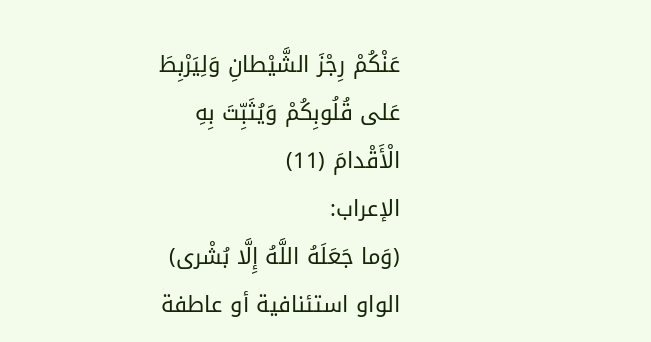عَنْكُمْ رِجْزَ الشَّيْطانِ وَلِيَرْبِطَ عَلى قُلُوبِكُمْ وَيُثَبِّتَ بِهِ الْأَقْدامَ (11)
الإعراب:
(وَما جَعَلَهُ اللَّهُ إِلَّا بُشْرى) الواو استئنافية أو عاطفة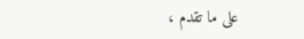على ما تقدم ،